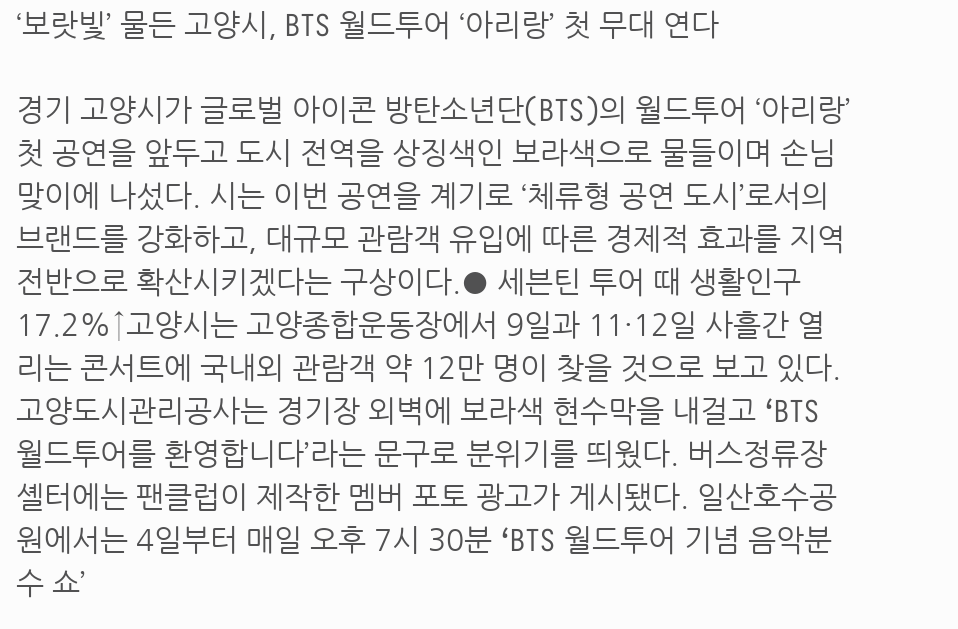‘보랏빛’ 물든 고양시, BTS 월드투어 ‘아리랑’ 첫 무대 연다

경기 고양시가 글로벌 아이콘 방탄소년단(BTS)의 월드투어 ‘아리랑’ 첫 공연을 앞두고 도시 전역을 상징색인 보라색으로 물들이며 손님맞이에 나섰다. 시는 이번 공연을 계기로 ‘체류형 공연 도시’로서의 브랜드를 강화하고, 대규모 관람객 유입에 따른 경제적 효과를 지역 전반으로 확산시키겠다는 구상이다.● 세븐틴 투어 때 생활인구 17.2%↑고양시는 고양종합운동장에서 9일과 11·12일 사흘간 열리는 콘서트에 국내외 관람객 약 12만 명이 찾을 것으로 보고 있다. 고양도시관리공사는 경기장 외벽에 보라색 현수막을 내걸고 ‘BTS 월드투어를 환영합니다’라는 문구로 분위기를 띄웠다. 버스정류장 셸터에는 팬클럽이 제작한 멤버 포토 광고가 게시됐다. 일산호수공원에서는 4일부터 매일 오후 7시 30분 ‘BTS 월드투어 기념 음악분수 쇼’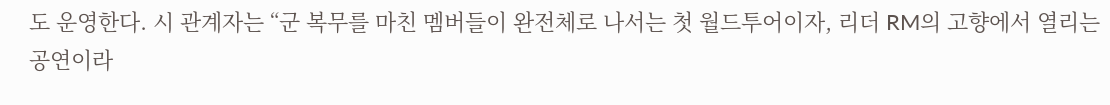도 운영한다. 시 관계자는 “군 복무를 마친 멤버들이 완전체로 나서는 첫 월드투어이자, 리더 RM의 고향에서 열리는 공연이라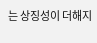는 상징성이 더해지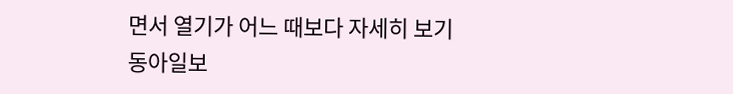면서 열기가 어느 때보다 자세히 보기
동아일보